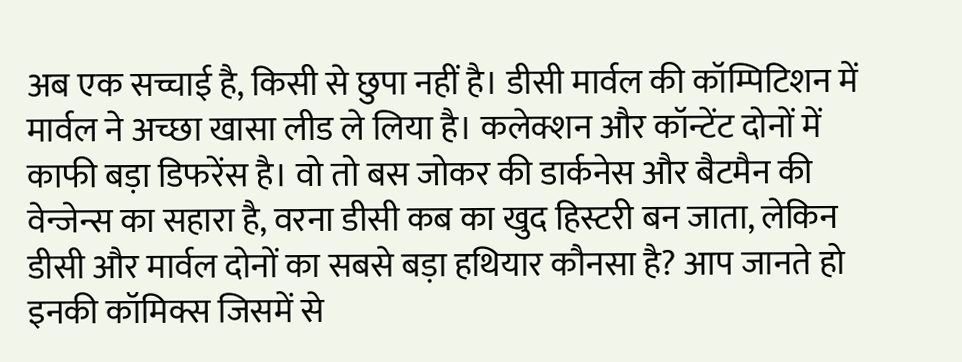अब एक सच्चाई है, किसी से छुपा नहीं है। डीसी मार्वल की कॉम्पिटिशन में मार्वल ने अच्छा खासा लीड ले लिया है। कलेक्शन और कॉन्टेंट दोनों में काफी बड़ा डिफरेंस है। वो तो बस जोकर की डार्कनेस और बैटमैन की वेन्जेन्स का सहारा है, वरना डीसी कब का खुद हिस्टरी बन जाता, लेकिन डीसी और मार्वल दोनों का सबसे बड़ा हथियार कौनसा है? आप जानते हो इनकी कॉमिक्स जिसमें से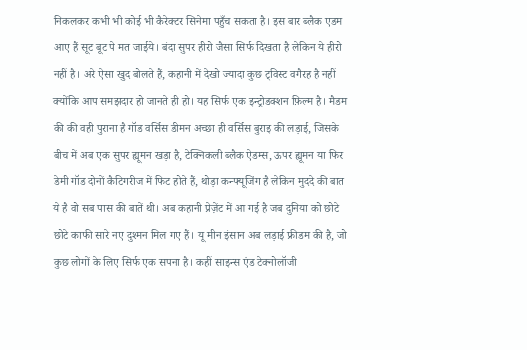निकलकर कभी भी कोई भी कैरेक्टर सिनेमा पहुँच सकता है। इस बार ब्लैक एडम आए हैं सूट बूट पे मत जाईये। बंदा सुपर हीरो जैसा सिर्फ दिखता है लेकिन ये हीरो नहीं है। अरे ऐसा खुद बोलते हैं, कहानी में देखो ज्यादा कुछ ट्विस्ट वगैरह है नहीं क्योंकि आप समझदार हो जानते ही हो। यह सिर्फ एक इन्ट्रोडक्शन फ़िल्म है। मैडम की की वही पुराना है गॉड वर्सिस डीमन अच्छा ही वर्सिस बुराइ की लड़ाई, जिसके बीच में अब एक सुपर ह्यूमन खड़ा है, टेक्निकली ब्लैक ऐडम्स, ऊपर ह्यूमन या फिर डेमी गॉड दोनों कैटिगरीज में फिट होते हैं, थोड़ा कन्फ्यूजिंग है लेकिन मुददे की बात ये है वो सब पास की बातें थी। अब कहानी प्रेज़ेंट में आ गई है जब दुनिया को छोटे छोटे काफी सारे नए दुश्मन मिल गए हैं। यू मीन इंसान अब लड़ाई फ्रीडम की है, जो कुछ लोगों के लिए सिर्फ एक सपना है। कहीं साइन्स एंड टेक्नोलॉजी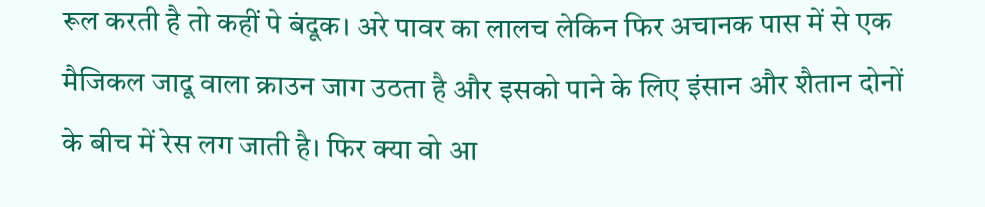रूल करती है तो कहीं पे बंदूक। अरे पावर का लालच लेकिन फिर अचानक पास में से एक मैजिकल जादू वाला क्राउन जाग उठता है और इसको पाने के लिए इंसान और शैतान दोनों के बीच में रेस लग जाती है। फिर क्या वो आ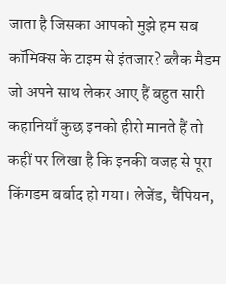जाता है जिसका आपको मुझे हम सब कॉमिक्स के टाइम से इंतजार? ब्लैक मैडम जो अपने साथ लेकर आए हैं बहुत सारी कहानियाँ कुछ इनको हीरो मानते हैं तो कहीं पर लिखा है कि इनकी वजह से पूरा किंगडम बर्बाद हो गया। लेजेंड, चैंपियन,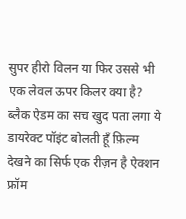सुपर हीरो विलन या फिर उससे भी एक लेवल ऊपर किलर क्या है? ब्लैक ऐडम का सच खुद पता लगा ये डायरेक्ट पॉइंट बोलती हूँ फ़िल्म देखने का सिर्फ एक रीज़न है ऐक्शन फ्रॉम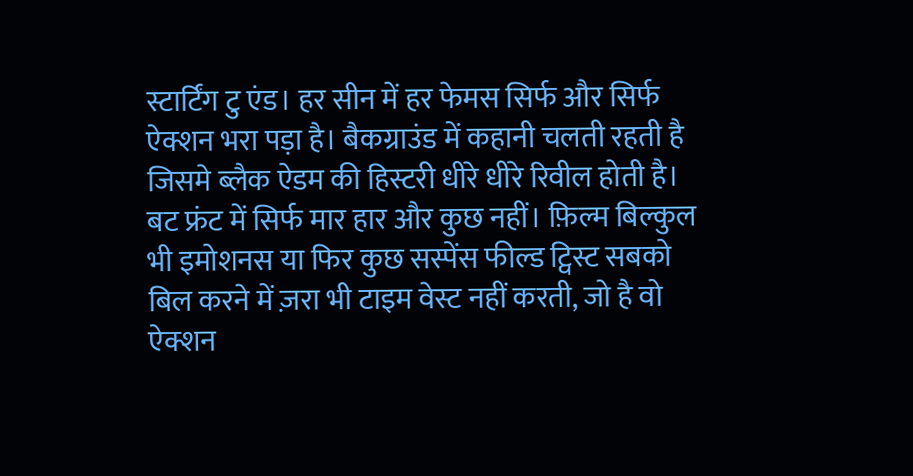स्टार्टिंग टु एंड। हर सीन में हर फेमस सिर्फ और सिर्फ ऐक्शन भरा पड़ा है। बैकग्राउंड में कहानी चलती रहती है जिसमे ब्लैक ऐडम की हिस्टरी धीरे धीरे रिवील होती है। बट फ्रंट में सिर्फ मार हार और कुछ नहीं। फ़िल्म बिल्कुल भी इमोशनस या फिर कुछ सस्पेंस फील्ड ट्विस्ट सबको बिल करने में ज़रा भी टाइम वेस्ट नहीं करती, जो है वो ऐक्शन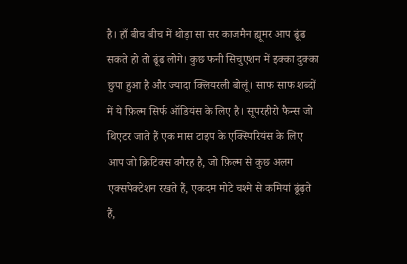है। हाँ बीच बीच में थोड़ा सा सर काजमैन ह्यूमर आप ढूंढ सकते हो तो ढूंढ लोगे। कुछ फनी सिचुएशन में इक्का दुक्का छुपा हुआ है और ज्यादा क्लियरली बोलूं। साफ साफ शब्दों में ये फ़िल्म सिर्फ ऑडियंस के लिए है। सूपरहीरो फैन्स जो थिएटर जाते हैं एक मास टाइप के एक्स्पिरियंस के लिए आप जो क्रिटिक्स वगैरह है, जो फ़िल्म से कुछ अलग एक्सपेक्टेशन रखते हैं, एकदम मोटे चश्मे से कमियां ढूंढ़ते हैं,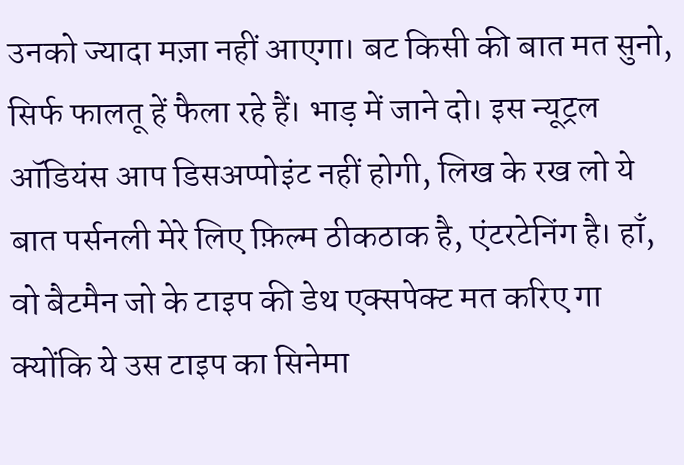उनको ज्यादा मज़ा नहीं आएगा। बट किसी की बात मत सुनो, सिर्फ फालतू हें फैला रहे हैं। भाड़ में जाने दो। इस न्यूट्रल ऑडियंस आप डिसअप्पोइंट नहीं होगी, लिख के रख लो ये बात पर्सनली मेरे लिए फ़िल्म ठीकठाक है, एंटरटेनिंग है। हाँ, वो बैटमैन जो के टाइप की डेथ एक्सपेक्ट मत करिए गा क्योंकि ये उस टाइप का सिनेमा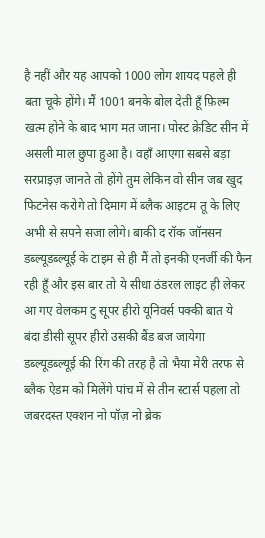है नहीं और यह आपको 1000 लोग शायद पहले ही बता चूके होंगे। मैं 1001 बनके बोल देती हूँ फ़िल्म खत्म होने के बाद भाग मत जाना। पोस्ट क्रेडिट सीन में असली माल छुपा हुआ है। वहाँ आएगा सबसे बड़ा सरप्राइज़ जानते तो होंगे तुम लेकिन वो सीन जब खुद फिटनेस करोगे तो दिमाग में ब्लैक आइटम तू के लिए अभी से सपने सजा लोगे। बाकी द रॉक जॉनसन डब्ल्यूडब्ल्यूई के टाइम से ही मैं तो इनकी एनर्जी की फैन रही हूँ और इस बार तो ये सीधा ठंडरल लाइट ही लेकर आ गए वेलकम टु सूपर हीरो यूनिवर्स पक्की बात ये बंदा डीसी सूपर हीरो उसकी बैंड बज जायेगा डब्ल्यूडब्ल्यूई की रिंग की तरह है तो भैया मेरी तरफ से ब्लैक ऐडम को मिलेंगे पांच में से तीन स्टार्स पहला तो जबरदस्त एक्शन नो पॉज़ नो ब्रेक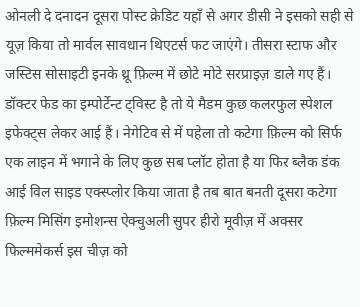ओनली दे दनादन दूसरा पोस्ट क्रेडिट यहाँ से अगर डीसी ने इसको सही से यूज़ किया तो मार्वल सावधान थिएटर्स फट जाएंगे। तीसरा स्टाफ और जस्टिस सोसाइटी इनके थ्रू फ़िल्म में छोटे मोटे सरप्राइज़ डाले गए हैं। डॉक्टर फेड का इम्पोर्टेन्ट ट्विस्ट है तो ये मैडम कुछ कलरफुल स्पेशल इफेक्ट्स लेकर आई हैं। नेगेटिव से में पहेला तो कटेगा फ़िल्म को सिर्फ एक लाइन में भगाने के लिए कुछ सब प्लॉट होता है या फिर ब्लैक डंक आई विल साइड एक्स्प्लोर किया जाता है तब बात बनती दूसरा कटेगा फ़िल्म मिसिंग इमोशन्स ऐक्चुअली सुपर हीरो मूवीज़ में अक्सर फिल्ममेकर्स इस चीज़ को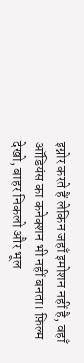इग्नोर करते हैं लेकिन जहाँ इमोशन नहीं है, वहाँ ऑडियंस का कनेक्शन भी नहीं बनता। फ़िल्म देखो, बाहर निकलो और भूल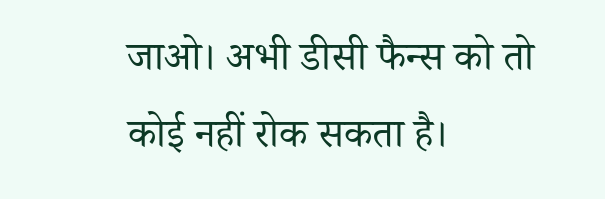जाओ। अभी डीसी फैन्स को तो कोई नहीं रोक सकता है।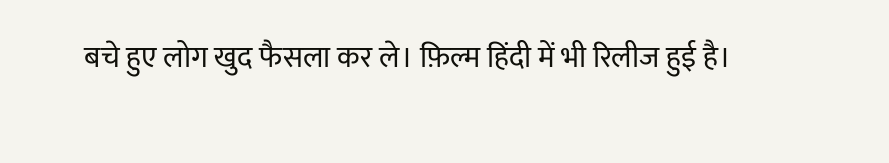बचे हुए लोग खुद फैसला कर ले। फ़िल्म हिंदी में भी रिलीज हुई है।